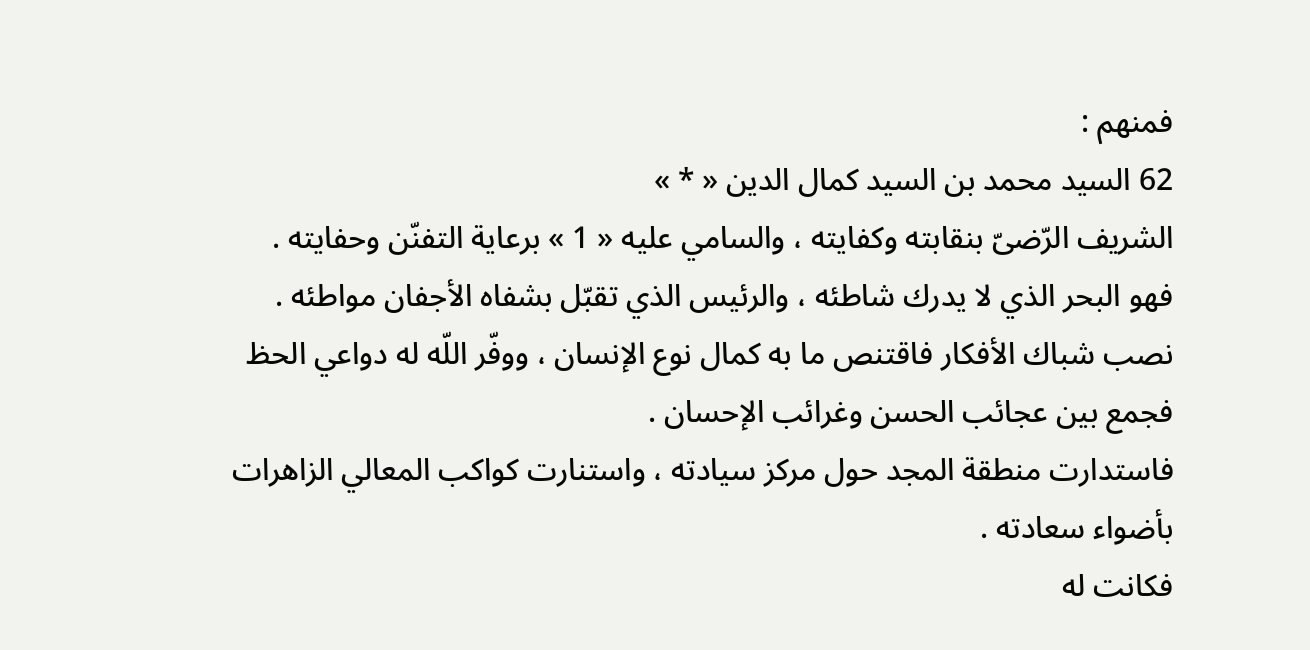فمنهم :
62 السيد محمد بن السيد كمال الدين « * »
الشريف الرّضىّ بنقابته وكفايته ، والسامي عليه « 1 » برعاية التفنّن وحفايته .
فهو البحر الذي لا يدرك شاطئه ، والرئيس الذي تقبّل بشفاه الأجفان مواطئه .
نصب شباك الأفكار فاقتنص ما به كمال نوع الإنسان ، ووفّر اللّه له دواعي الحظ فجمع بين عجائب الحسن وغرائب الإحسان .
فاستدارت منطقة المجد حول مركز سيادته ، واستنارت كواكب المعالي الزاهرات بأضواء سعادته .
فكانت له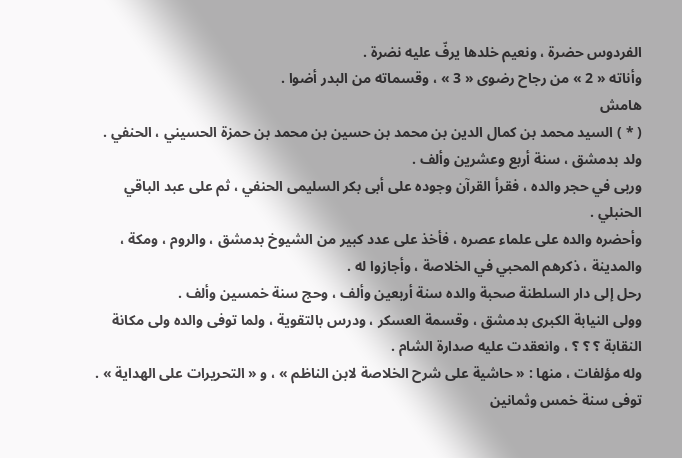الفردوس حضرة ، ونعيم خلدها يرفّ عليه نضرة .
وأناته « 2 » من رجاح رضوى « 3 » ، وقسماته من البدر أضوا .
هامش
( * ) السيد محمد بن كمال الدين بن محمد بن حسين بن محمد بن حمزة الحسيني ، الحنفي .
ولد بدمشق ، سنة أربع وعشرين وألف .
وربى في حجر والده ، فقرأ القرآن وجوده على أبى بكر السليمى الحنفي ، ثم على عبد الباقي الحنبلي .
وأحضره والده على علماء عصره ، فأخذ على عدد كبير من الشيوخ بدمشق ، والروم ، ومكة ، والمدينة ، ذكرهم المحبي في الخلاصة ، وأجازوا له .
رحل إلى دار السلطنة صحبة والده سنة أربعين وألف ، وحج سنة خمسين وألف .
وولى النيابة الكبرى بدمشق ، وقسمة العسكر ، ودرس بالتقوية ، ولما توفى والده ولى مكانة النقابة ؟ ؟ ؟ ، وانعقدت عليه صدارة الشام .
وله مؤلفات ، منها : « حاشية على شرح الخلاصة لابن الناظم » ، و « التحريرات على الهداية » .
توفى سنة خمس وثمانين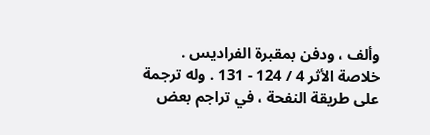وألف ، ودفن بمقبرة الفراديس .
خلاصة الأثر 4 / 124 - 131 . وله ترجمة على طريقة النفحة ، في تراجم بعض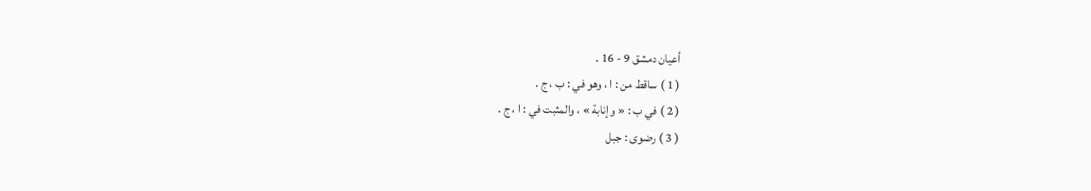أعيان دمشق 9 - 16 .
( 1 ) ساقط من : ا ، وهو في : ب ، ج .
( 2 ) في ب : « وإنابة » ، والمثبت في : ا ، ج .
( 3 ) رضوى : جبل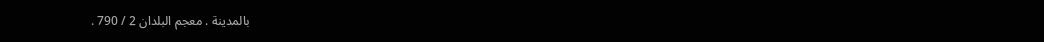بالمدينة . معجم البلدان 2 / 790 .